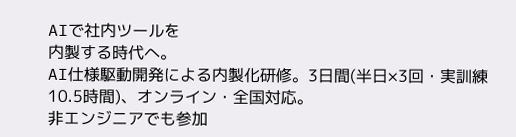AIで社内ツールを
内製する時代へ。
AI仕様駆動開発による内製化研修。3日間(半日×3回・実訓練10.5時間)、オンライン・全国対応。
非エンジニアでも参加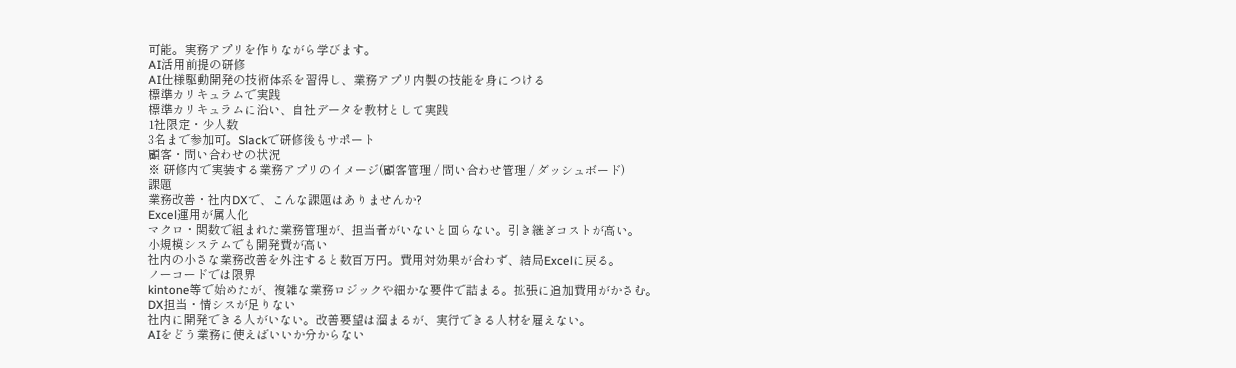可能。実務アプリを作りながら学びます。
AI活用前提の研修
AI仕様駆動開発の技術体系を習得し、業務アプリ内製の技能を身につける
標準カリキュラムで実践
標準カリキュラムに沿い、自社データを教材として実践
1社限定・少人数
3名まで参加可。Slackで研修後もサポート
顧客・問い合わせの状況
※ 研修内で実装する業務アプリのイメージ(顧客管理 / 問い合わせ管理 / ダッシュボード)
課題
業務改善・社内DXで、こんな課題はありませんか?
Excel運用が属人化
マクロ・関数で組まれた業務管理が、担当者がいないと回らない。引き継ぎコストが高い。
小規模システムでも開発費が高い
社内の小さな業務改善を外注すると数百万円。費用対効果が合わず、結局Excelに戻る。
ノーコードでは限界
kintone等で始めたが、複雑な業務ロジックや細かな要件で詰まる。拡張に追加費用がかさむ。
DX担当・情シスが足りない
社内に開発できる人がいない。改善要望は溜まるが、実行できる人材を雇えない。
AIをどう業務に使えばいいか分からない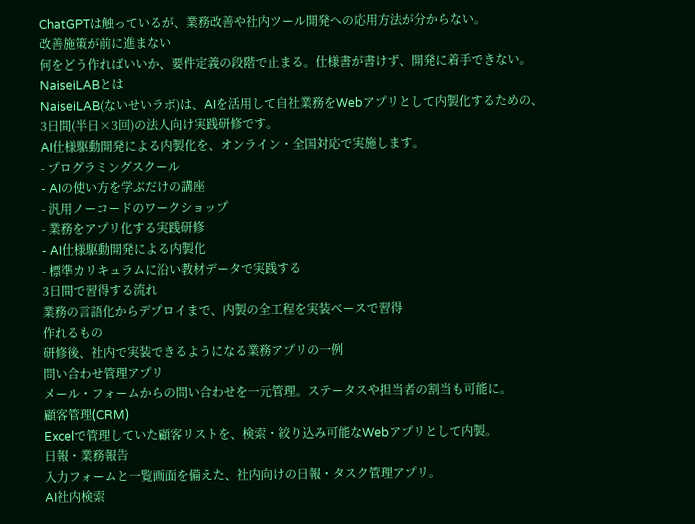ChatGPTは触っているが、業務改善や社内ツール開発への応用方法が分からない。
改善施策が前に進まない
何をどう作ればいいか、要件定義の段階で止まる。仕様書が書けず、開発に着手できない。
NaiseiLABとは
NaiseiLAB(ないせいラボ)は、AIを活用して自社業務をWebアプリとして内製化するための、
3日間(半日×3回)の法人向け実践研修です。
AI仕様駆動開発による内製化を、オンライン・全国対応で実施します。
- プログラミングスクール
- AIの使い方を学ぶだけの講座
- 汎用ノーコードのワークショップ
- 業務をアプリ化する実践研修
- AI仕様駆動開発による内製化
- 標準カリキュラムに沿い教材データで実践する
3日間で習得する流れ
業務の言語化からデプロイまで、内製の全工程を実装ベースで習得
作れるもの
研修後、社内で実装できるようになる業務アプリの一例
問い合わせ管理アプリ
メール・フォームからの問い合わせを一元管理。ステータスや担当者の割当も可能に。
顧客管理(CRM)
Excelで管理していた顧客リストを、検索・絞り込み可能なWebアプリとして内製。
日報・業務報告
入力フォームと一覧画面を備えた、社内向けの日報・タスク管理アプリ。
AI社内検索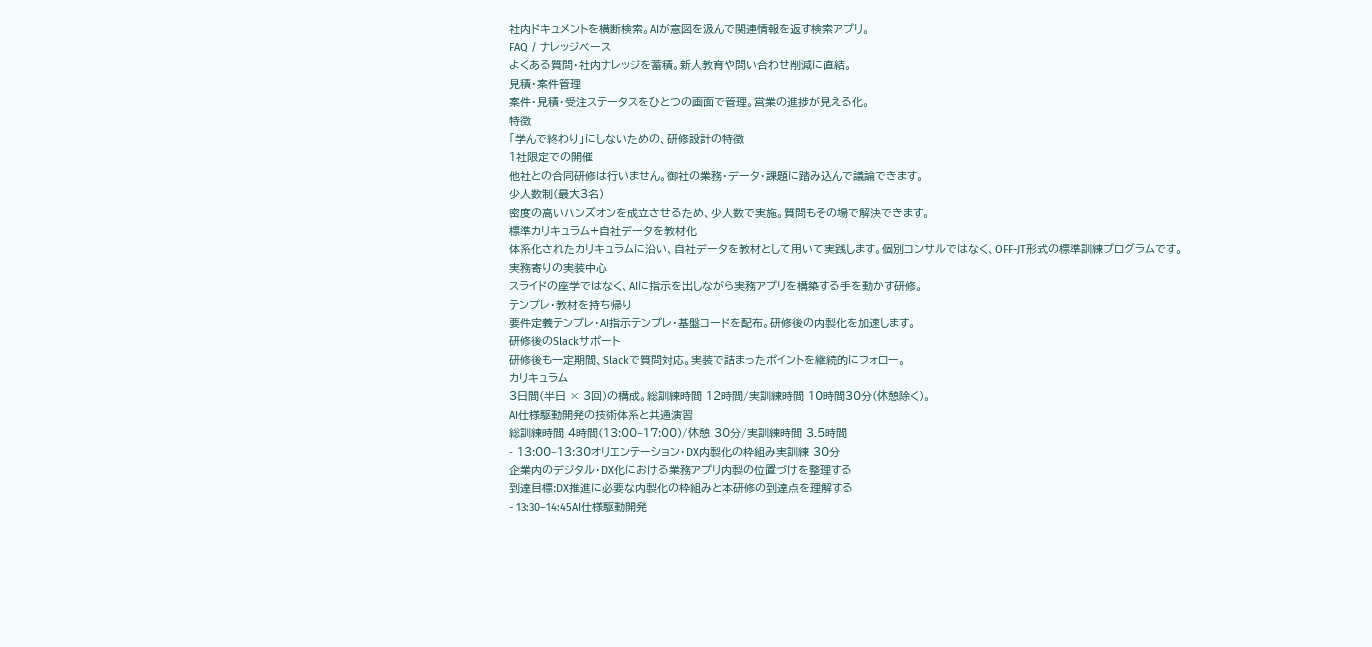社内ドキュメントを横断検索。AIが意図を汲んで関連情報を返す検索アプリ。
FAQ / ナレッジベース
よくある質問・社内ナレッジを蓄積。新人教育や問い合わせ削減に直結。
見積・案件管理
案件・見積・受注ステータスをひとつの画面で管理。営業の進捗が見える化。
特徴
「学んで終わり」にしないための、研修設計の特徴
1社限定での開催
他社との合同研修は行いません。御社の業務・データ・課題に踏み込んで議論できます。
少人数制(最大3名)
密度の高いハンズオンを成立させるため、少人数で実施。質問もその場で解決できます。
標準カリキュラム+自社データを教材化
体系化されたカリキュラムに沿い、自社データを教材として用いて実践します。個別コンサルではなく、OFF-JT形式の標準訓練プログラムです。
実務寄りの実装中心
スライドの座学ではなく、AIに指示を出しながら実務アプリを構築する手を動かす研修。
テンプレ・教材を持ち帰り
要件定義テンプレ・AI指示テンプレ・基盤コードを配布。研修後の内製化を加速します。
研修後のSlackサポート
研修後も一定期間、Slackで質問対応。実装で詰まったポイントを継続的にフォロー。
カリキュラム
3日間(半日 × 3回)の構成。総訓練時間 12時間/実訓練時間 10時間30分(休憩除く)。
AI仕様駆動開発の技術体系と共通演習
総訓練時間 4時間(13:00–17:00)/休憩 30分/実訓練時間 3.5時間
- 13:00–13:30オリエンテーション・DX内製化の枠組み実訓練 30分
企業内のデジタル・DX化における業務アプリ内製の位置づけを整理する
到達目標:DX推進に必要な内製化の枠組みと本研修の到達点を理解する
- 13:30–14:45AI仕様駆動開発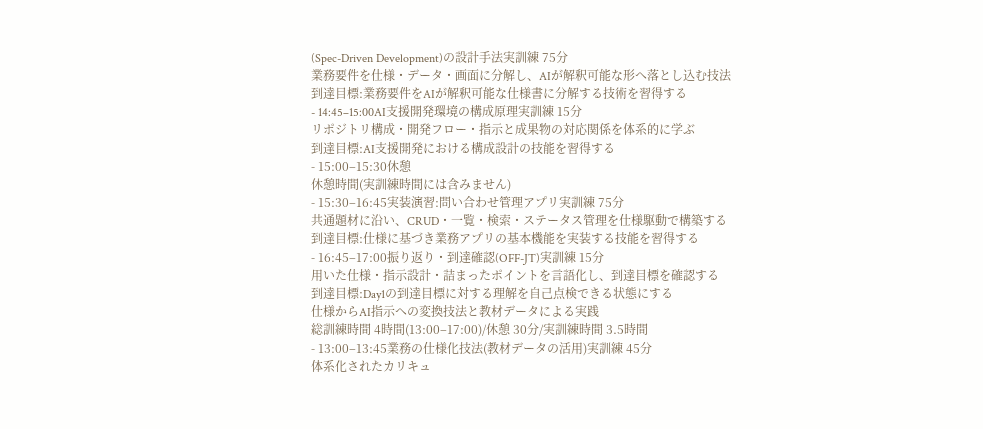(Spec-Driven Development)の設計手法実訓練 75分
業務要件を仕様・データ・画面に分解し、AIが解釈可能な形へ落とし込む技法
到達目標:業務要件をAIが解釈可能な仕様書に分解する技術を習得する
- 14:45–15:00AI支援開発環境の構成原理実訓練 15分
リポジトリ構成・開発フロー・指示と成果物の対応関係を体系的に学ぶ
到達目標:AI支援開発における構成設計の技能を習得する
- 15:00–15:30休憩
休憩時間(実訓練時間には含みません)
- 15:30–16:45実装演習:問い合わせ管理アプリ実訓練 75分
共通題材に沿い、CRUD・一覧・検索・ステータス管理を仕様駆動で構築する
到達目標:仕様に基づき業務アプリの基本機能を実装する技能を習得する
- 16:45–17:00振り返り・到達確認(OFF-JT)実訓練 15分
用いた仕様・指示設計・詰まったポイントを言語化し、到達目標を確認する
到達目標:Day1の到達目標に対する理解を自己点検できる状態にする
仕様からAI指示への変換技法と教材データによる実践
総訓練時間 4時間(13:00–17:00)/休憩 30分/実訓練時間 3.5時間
- 13:00–13:45業務の仕様化技法(教材データの活用)実訓練 45分
体系化されたカリキュ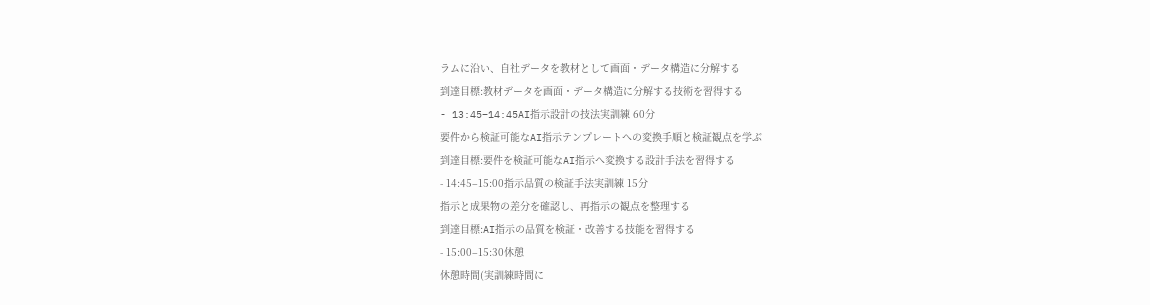ラムに沿い、自社データを教材として画面・データ構造に分解する
到達目標:教材データを画面・データ構造に分解する技術を習得する
- 13:45–14:45AI指示設計の技法実訓練 60分
要件から検証可能なAI指示テンプレートへの変換手順と検証観点を学ぶ
到達目標:要件を検証可能なAI指示へ変換する設計手法を習得する
- 14:45–15:00指示品質の検証手法実訓練 15分
指示と成果物の差分を確認し、再指示の観点を整理する
到達目標:AI指示の品質を検証・改善する技能を習得する
- 15:00–15:30休憩
休憩時間(実訓練時間に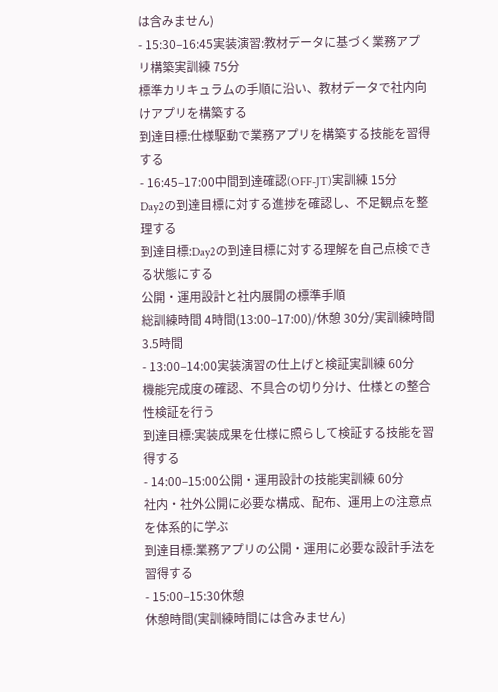は含みません)
- 15:30–16:45実装演習:教材データに基づく業務アプリ構築実訓練 75分
標準カリキュラムの手順に沿い、教材データで社内向けアプリを構築する
到達目標:仕様駆動で業務アプリを構築する技能を習得する
- 16:45–17:00中間到達確認(OFF-JT)実訓練 15分
Day2の到達目標に対する進捗を確認し、不足観点を整理する
到達目標:Day2の到達目標に対する理解を自己点検できる状態にする
公開・運用設計と社内展開の標準手順
総訓練時間 4時間(13:00–17:00)/休憩 30分/実訓練時間 3.5時間
- 13:00–14:00実装演習の仕上げと検証実訓練 60分
機能完成度の確認、不具合の切り分け、仕様との整合性検証を行う
到達目標:実装成果を仕様に照らして検証する技能を習得する
- 14:00–15:00公開・運用設計の技能実訓練 60分
社内・社外公開に必要な構成、配布、運用上の注意点を体系的に学ぶ
到達目標:業務アプリの公開・運用に必要な設計手法を習得する
- 15:00–15:30休憩
休憩時間(実訓練時間には含みません)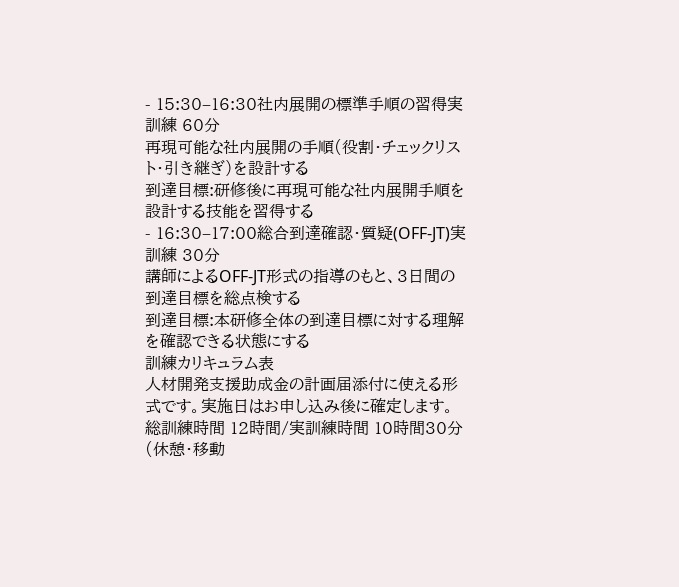- 15:30–16:30社内展開の標準手順の習得実訓練 60分
再現可能な社内展開の手順(役割・チェックリスト・引き継ぎ)を設計する
到達目標:研修後に再現可能な社内展開手順を設計する技能を習得する
- 16:30–17:00総合到達確認・質疑(OFF-JT)実訓練 30分
講師によるOFF-JT形式の指導のもと、3日間の到達目標を総点検する
到達目標:本研修全体の到達目標に対する理解を確認できる状態にする
訓練カリキュラム表
人材開発支援助成金の計画届添付に使える形式です。実施日はお申し込み後に確定します。
総訓練時間 12時間/実訓練時間 10時間30分(休憩・移動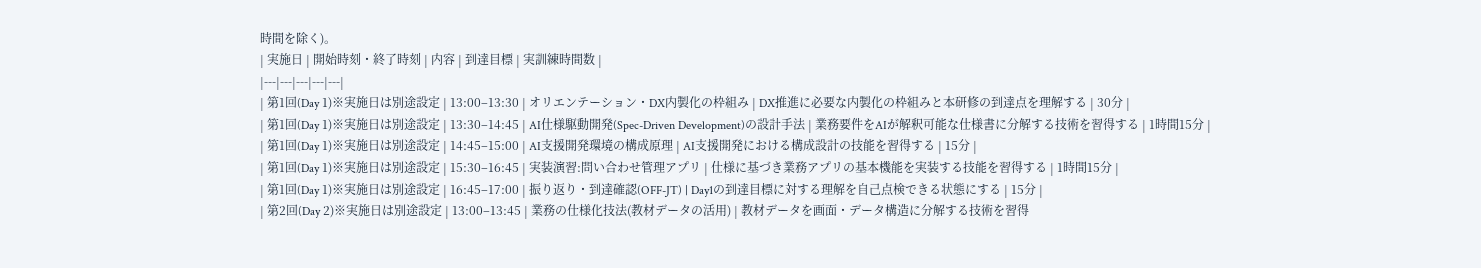時間を除く)。
| 実施日 | 開始時刻・終了時刻 | 内容 | 到達目標 | 実訓練時間数 |
|---|---|---|---|---|
| 第1回(Day 1)※実施日は別途設定 | 13:00–13:30 | オリエンテーション・DX内製化の枠組み | DX推進に必要な内製化の枠組みと本研修の到達点を理解する | 30分 |
| 第1回(Day 1)※実施日は別途設定 | 13:30–14:45 | AI仕様駆動開発(Spec-Driven Development)の設計手法 | 業務要件をAIが解釈可能な仕様書に分解する技術を習得する | 1時間15分 |
| 第1回(Day 1)※実施日は別途設定 | 14:45–15:00 | AI支援開発環境の構成原理 | AI支援開発における構成設計の技能を習得する | 15分 |
| 第1回(Day 1)※実施日は別途設定 | 15:30–16:45 | 実装演習:問い合わせ管理アプリ | 仕様に基づき業務アプリの基本機能を実装する技能を習得する | 1時間15分 |
| 第1回(Day 1)※実施日は別途設定 | 16:45–17:00 | 振り返り・到達確認(OFF-JT) | Day1の到達目標に対する理解を自己点検できる状態にする | 15分 |
| 第2回(Day 2)※実施日は別途設定 | 13:00–13:45 | 業務の仕様化技法(教材データの活用) | 教材データを画面・データ構造に分解する技術を習得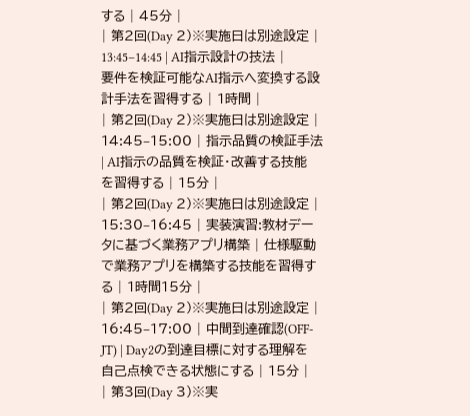する | 45分 |
| 第2回(Day 2)※実施日は別途設定 | 13:45–14:45 | AI指示設計の技法 | 要件を検証可能なAI指示へ変換する設計手法を習得する | 1時間 |
| 第2回(Day 2)※実施日は別途設定 | 14:45–15:00 | 指示品質の検証手法 | AI指示の品質を検証・改善する技能を習得する | 15分 |
| 第2回(Day 2)※実施日は別途設定 | 15:30–16:45 | 実装演習:教材データに基づく業務アプリ構築 | 仕様駆動で業務アプリを構築する技能を習得する | 1時間15分 |
| 第2回(Day 2)※実施日は別途設定 | 16:45–17:00 | 中間到達確認(OFF-JT) | Day2の到達目標に対する理解を自己点検できる状態にする | 15分 |
| 第3回(Day 3)※実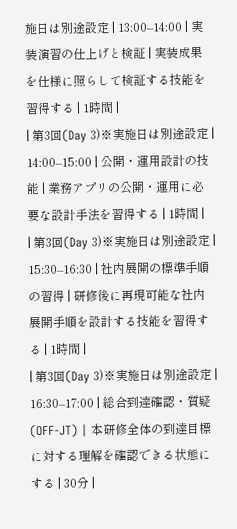施日は別途設定 | 13:00–14:00 | 実装演習の仕上げと検証 | 実装成果を仕様に照らして検証する技能を習得する | 1時間 |
| 第3回(Day 3)※実施日は別途設定 | 14:00–15:00 | 公開・運用設計の技能 | 業務アプリの公開・運用に必要な設計手法を習得する | 1時間 |
| 第3回(Day 3)※実施日は別途設定 | 15:30–16:30 | 社内展開の標準手順の習得 | 研修後に再現可能な社内展開手順を設計する技能を習得する | 1時間 |
| 第3回(Day 3)※実施日は別途設定 | 16:30–17:00 | 総合到達確認・質疑(OFF-JT) | 本研修全体の到達目標に対する理解を確認できる状態にする | 30分 |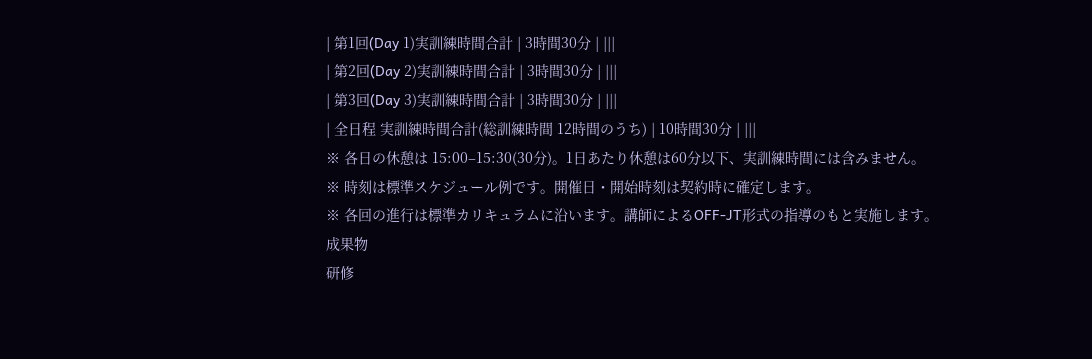| 第1回(Day 1)実訓練時間合計 | 3時間30分 | |||
| 第2回(Day 2)実訓練時間合計 | 3時間30分 | |||
| 第3回(Day 3)実訓練時間合計 | 3時間30分 | |||
| 全日程 実訓練時間合計(総訓練時間 12時間のうち) | 10時間30分 | |||
※ 各日の休憩は 15:00–15:30(30分)。1日あたり休憩は60分以下、実訓練時間には含みません。
※ 時刻は標準スケジュール例です。開催日・開始時刻は契約時に確定します。
※ 各回の進行は標準カリキュラムに沿います。講師によるOFF-JT形式の指導のもと実施します。
成果物
研修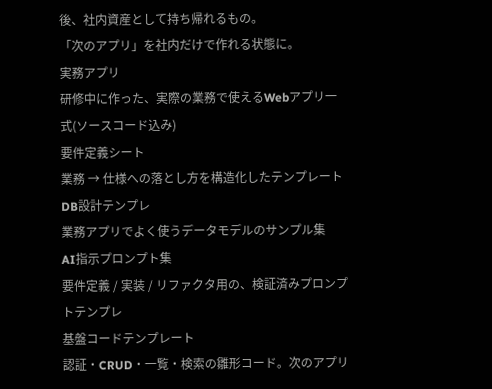後、社内資産として持ち帰れるもの。
「次のアプリ」を社内だけで作れる状態に。
実務アプリ
研修中に作った、実際の業務で使えるWebアプリ一式(ソースコード込み)
要件定義シート
業務 → 仕様への落とし方を構造化したテンプレート
DB設計テンプレ
業務アプリでよく使うデータモデルのサンプル集
AI指示プロンプト集
要件定義 / 実装 / リファクタ用の、検証済みプロンプトテンプレ
基盤コードテンプレート
認証・CRUD・一覧・検索の雛形コード。次のアプリ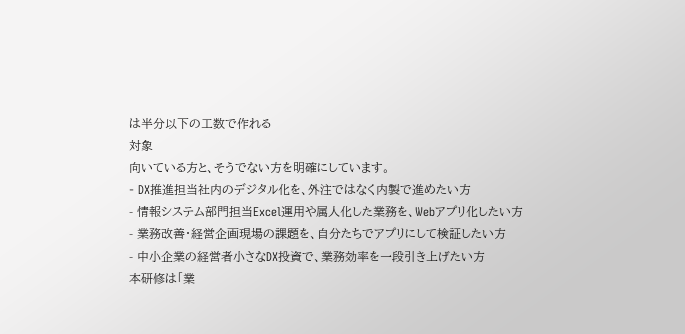は半分以下の工数で作れる
対象
向いている方と、そうでない方を明確にしています。
- DX推進担当社内のデジタル化を、外注ではなく内製で進めたい方
- 情報システム部門担当Excel運用や属人化した業務を、Webアプリ化したい方
- 業務改善・経営企画現場の課題を、自分たちでアプリにして検証したい方
- 中小企業の経営者小さなDX投資で、業務効率を一段引き上げたい方
本研修は「業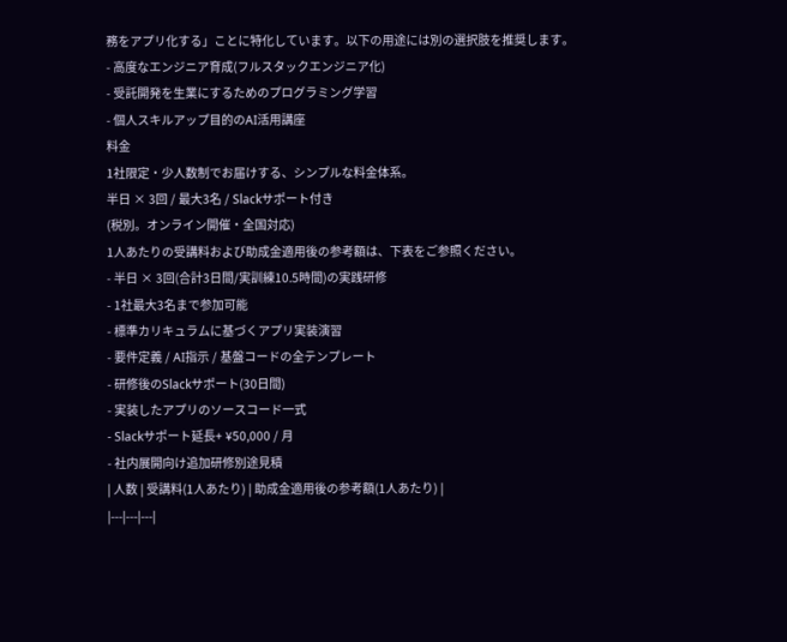務をアプリ化する」ことに特化しています。以下の用途には別の選択肢を推奨します。
- 高度なエンジニア育成(フルスタックエンジニア化)
- 受託開発を生業にするためのプログラミング学習
- 個人スキルアップ目的のAI活用講座
料金
1社限定・少人数制でお届けする、シンプルな料金体系。
半日 × 3回 / 最大3名 / Slackサポート付き
(税別。オンライン開催・全国対応)
1人あたりの受講料および助成金適用後の参考額は、下表をご参照ください。
- 半日 × 3回(合計3日間/実訓練10.5時間)の実践研修
- 1社最大3名まで参加可能
- 標準カリキュラムに基づくアプリ実装演習
- 要件定義 / AI指示 / 基盤コードの全テンプレート
- 研修後のSlackサポート(30日間)
- 実装したアプリのソースコード一式
- Slackサポート延長+ ¥50,000 / 月
- 社内展開向け追加研修別途見積
| 人数 | 受講料(1人あたり) | 助成金適用後の参考額(1人あたり) |
|---|---|---|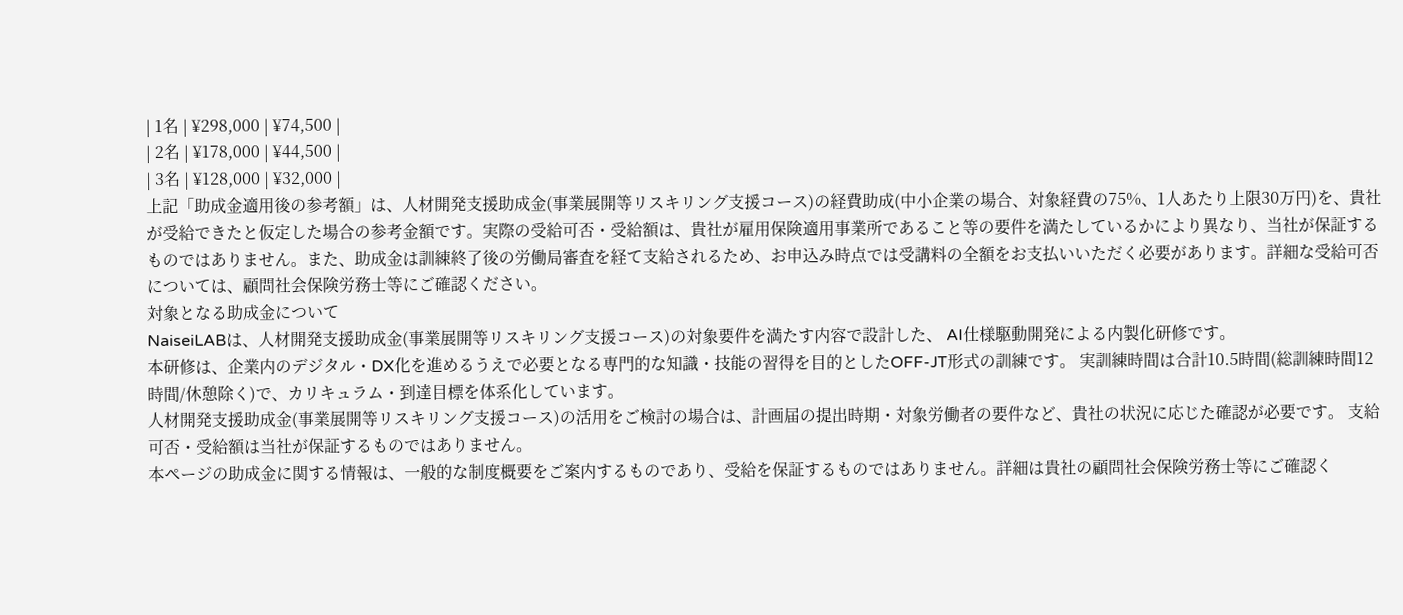| 1名 | ¥298,000 | ¥74,500 |
| 2名 | ¥178,000 | ¥44,500 |
| 3名 | ¥128,000 | ¥32,000 |
上記「助成金適用後の参考額」は、人材開発支援助成金(事業展開等リスキリング支援コース)の経費助成(中小企業の場合、対象経費の75%、1人あたり上限30万円)を、貴社が受給できたと仮定した場合の参考金額です。実際の受給可否・受給額は、貴社が雇用保険適用事業所であること等の要件を満たしているかにより異なり、当社が保証するものではありません。また、助成金は訓練終了後の労働局審査を経て支給されるため、お申込み時点では受講料の全額をお支払いいただく必要があります。詳細な受給可否については、顧問社会保険労務士等にご確認ください。
対象となる助成金について
NaiseiLABは、人材開発支援助成金(事業展開等リスキリング支援コース)の対象要件を満たす内容で設計した、 AI仕様駆動開発による内製化研修です。
本研修は、企業内のデジタル・DX化を進めるうえで必要となる専門的な知識・技能の習得を目的としたOFF-JT形式の訓練です。 実訓練時間は合計10.5時間(総訓練時間12時間/休憩除く)で、カリキュラム・到達目標を体系化しています。
人材開発支援助成金(事業展開等リスキリング支援コース)の活用をご検討の場合は、計画届の提出時期・対象労働者の要件など、貴社の状況に応じた確認が必要です。 支給可否・受給額は当社が保証するものではありません。
本ページの助成金に関する情報は、一般的な制度概要をご案内するものであり、受給を保証するものではありません。詳細は貴社の顧問社会保険労務士等にご確認く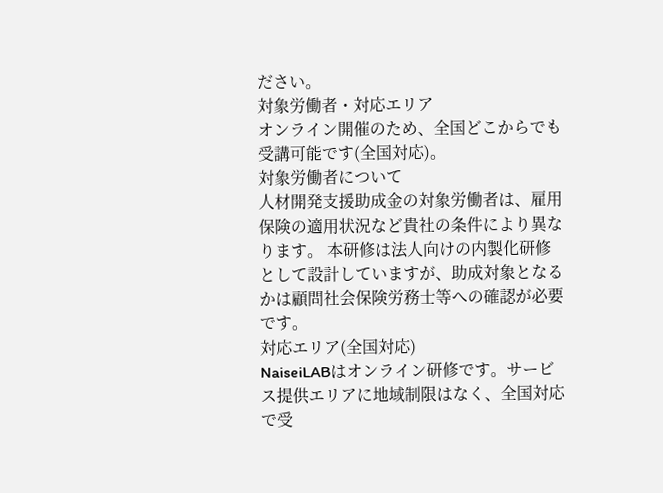ださい。
対象労働者・対応エリア
オンライン開催のため、全国どこからでも受講可能です(全国対応)。
対象労働者について
人材開発支援助成金の対象労働者は、雇用保険の適用状況など貴社の条件により異なります。 本研修は法人向けの内製化研修として設計していますが、助成対象となるかは顧問社会保険労務士等への確認が必要です。
対応エリア(全国対応)
NaiseiLABはオンライン研修です。サービス提供エリアに地域制限はなく、全国対応で受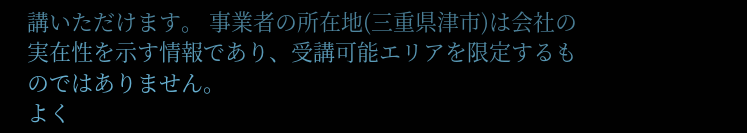講いただけます。 事業者の所在地(三重県津市)は会社の実在性を示す情報であり、受講可能エリアを限定するものではありません。
よく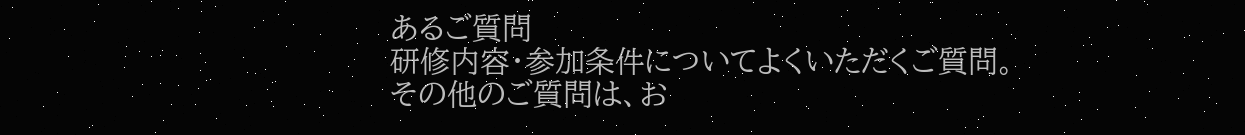あるご質問
研修内容・参加条件についてよくいただくご質問。
その他のご質問は、お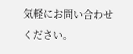気軽にお問い合わせください。